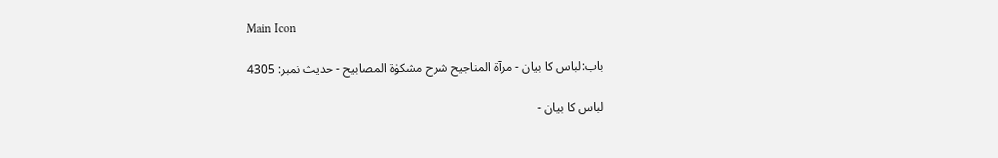Main Icon

باب:لباس کا بیان - مرآۃ المناجیح شرح مشکوٰۃ المصابیح - حدیث نمبر: 4305

لباس کا بیان -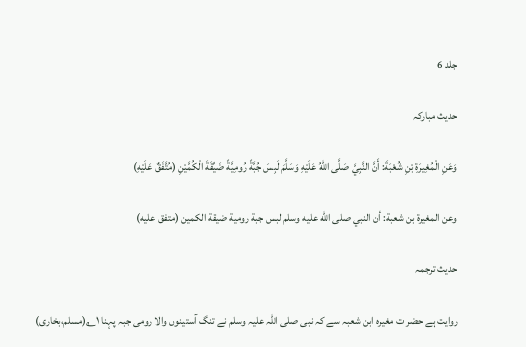جلد 6

حدیث مبارکہ

وَعَنِ الْمُغِيرَةِ بْنِ شُعْبَةَ: أَنَّ النَّبِيَّ صَلَّى اللّٰهُ عَلَيْهِ وَسَلَّمَ لَبِسَ جُبَّةً رُومِيَّةً ضَيِّقَةَ الْكُمَّيْنِ (مُتَّفَقٌ عَلَيْهِ)

وعن المغيرة بن شعبة: أن النبي صلى الله عليه وسلم لبس جبة رومية ضيقة الكمين (متفق عليه)

حدیث ترجمہ

روایت ہے حضر ت مغیرہ ابن شعبہ سے کہ نبی صلی اللہ علیہ وسلم نے تنگ آستینوں والا رومی جبہ پہنا ۱؎(مسلم،بخاری)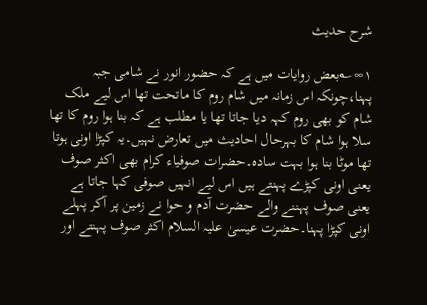شرح حدیث

۱∞؎بعض روایات میں ہے کہ حضور انور نے شامی جبہ پہنا،چونکہ اس زمانہ میں شام روم کا ماتحت تھا اس لیے ملک شام کو بھی روم کہہ دیا جاتا تھا یا مطلب ہے کہ بنا ہوا روم کا تھا سلا ہوا شام کا بہرحال احادیث میں تعارض نہیں۔یہ کپڑا اونی ہوتا تھا موٹا بنا ہوا بہت سادہ۔حضرات صوفیاء کرام بھی اکثر صوف یعنی اونی کپڑے پہنتے ہیں اس لیے انہیں صوفی کہا جاتا ہے یعنی صوف پہننے والے حضرت آدم و حوا نے زمین پر آکر پہلے اونی کپڑا پہنا۔حضرت عیسیٰ علیہ السلام اکثر صوف پہنتے اور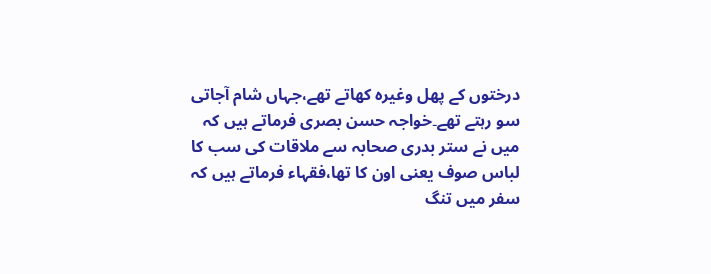درختوں کے پھل وغیرہ کھاتے تھے،جہاں شام آجاتی سو رہتے تھے۔خواجہ حسن بصری فرماتے ہیں کہ میں نے ستر بدری صحابہ سے ملاقات کی سب کا لباس صوف یعنی اون کا تھا،فقہاء فرماتے ہیں کہ سفر میں تنگ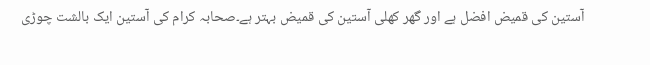آستین کی قمیض افضل ہے اور گھر کھلی آستین کی قمیض بہتر ہے۔صحابہ کرام کی آستین ایک بالشت چوڑی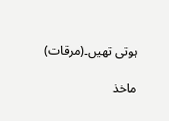ہوتی تھیں۔(مرقات)

ماخذ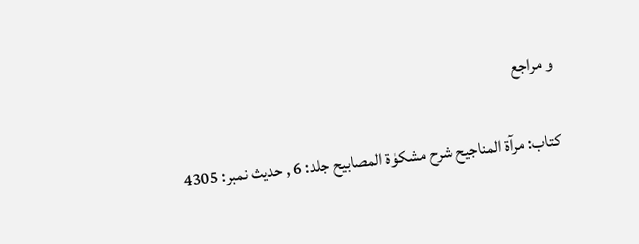و مراجع

کتاب: مرآۃ المناجیح شرح مشکوٰۃ المصابیح جلد: 6 , حدیث نمبر: 4305